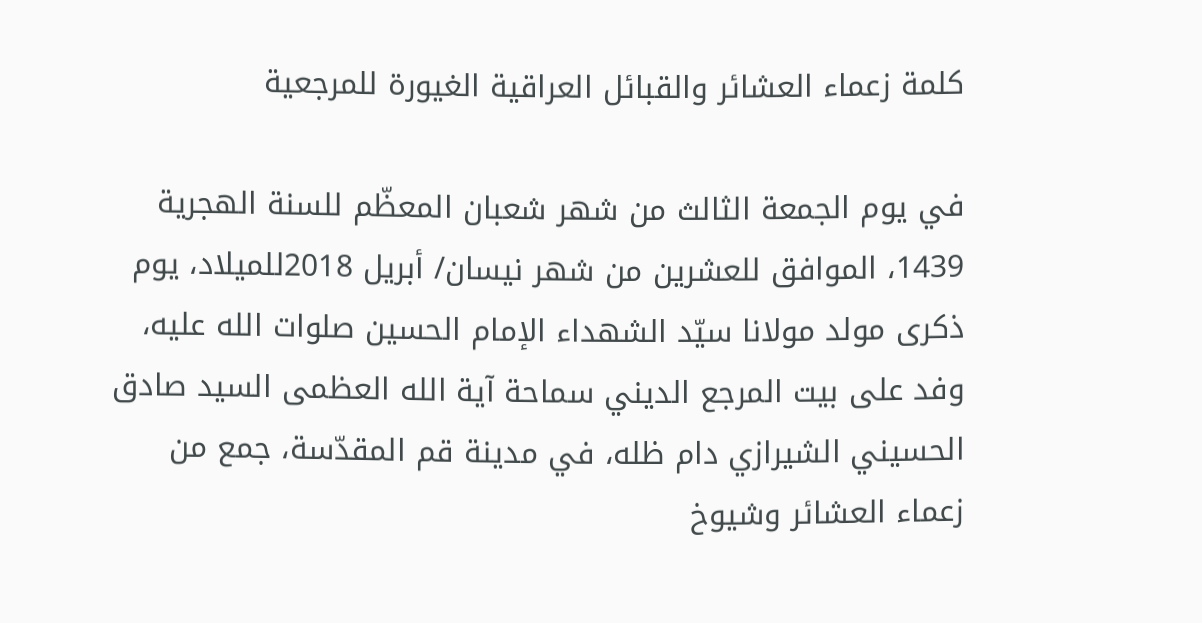كلمة زعماء العشائر والقبائل العراقية الغيورة للمرجعية

في يوم الجمعة الثالث من شهر شعبان المعظّم للسنة الهجرية 1439، الموافق للعشرين من شهر نيسان/ أبريل 2018للميلاد، يوم ذكرى مولد مولانا سيّد الشهداء الإمام الحسين صلوات الله عليه، وفد على بيت المرجع الديني سماحة آية الله العظمى السيد صادق الحسيني الشيرازي دام ظله، في مدينة قم المقدّسة، جمع من زعماء العشائر وشيوخ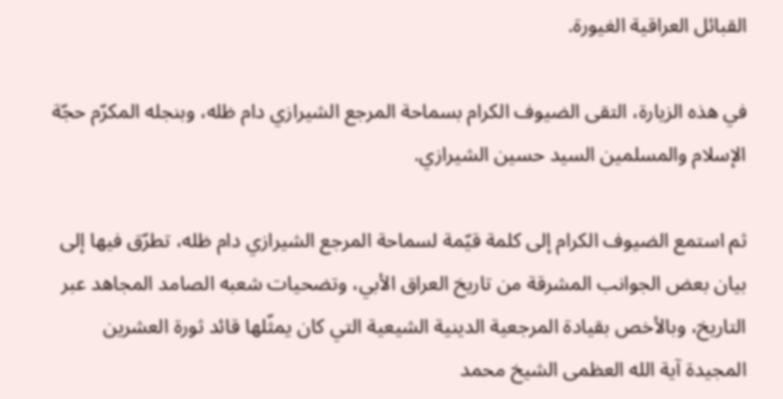القبائل العراقية الغيورة.

في هذه الزيارة، التقى الضيوف الكرام بسماحة المرجع الشيرازي دام ظله، وبنجله المكرّم حجّة الإسلام والمسلمين السيد حسين الشيرازي.

ثم استمع الضيوف الكرام إلى كلمة قيّمة لسماحة المرجع الشيرازي دام ظله، تطرّق فيها إلى بيان بعض الجوانب المشرقة من تاريخ العراق الأبي، وتضحيات شعبه الصامد المجاهد عبر التاريخ، وبالأخص بقيادة المرجعية الدينية الشيعية التي كان يمثّلها قائد ثورة العشرين المجيدة آية الله العظمى الشيخ محمد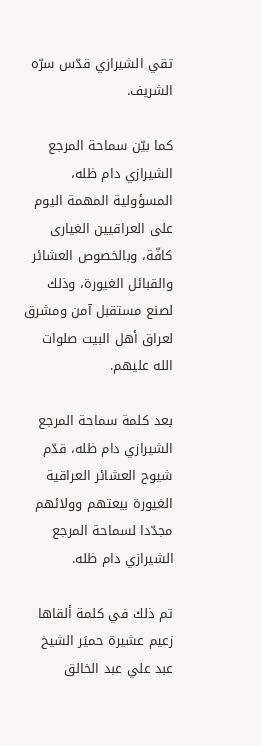تقي الشيرازي قدّس سرّه الشريف.

كما بيّن سماحة المرجع الشيرازي دام ظله، المسؤولية المهمة اليوم على العراقيين الغيارى كافّة، وبالخصوص العشائر والقبائل الغيورة، وذلك لصنع مستقبل آمن ومشرق لعراق أهل البيت صلوات الله عليهم.

بعد كلمة سماحة المرجع الشيرازي دام ظله، قدّم شيوح العشائر العراقية الغيورة بيعتهم وولائهم مجدّدا لسماحة المرجع الشيرازي دام ظله.

تم ذلك في كلمة ألقاها زعيم عشيرة حميَر الشيخ عبد علي عبد الخالق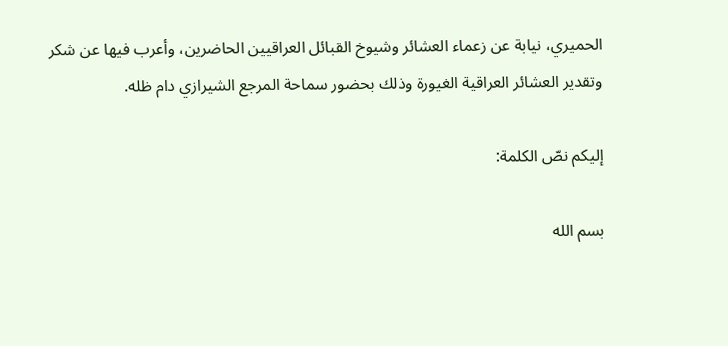الحميري، نيابة عن زعماء العشائر وشيوخ القبائل العراقيين الحاضرين، وأعرب فيها عن شكر وتقدير العشائر العراقية الغيورة وذلك بحضور سماحة المرجع الشيرازي دام ظله.

إليكم نصّ الكلمة:

بسم الله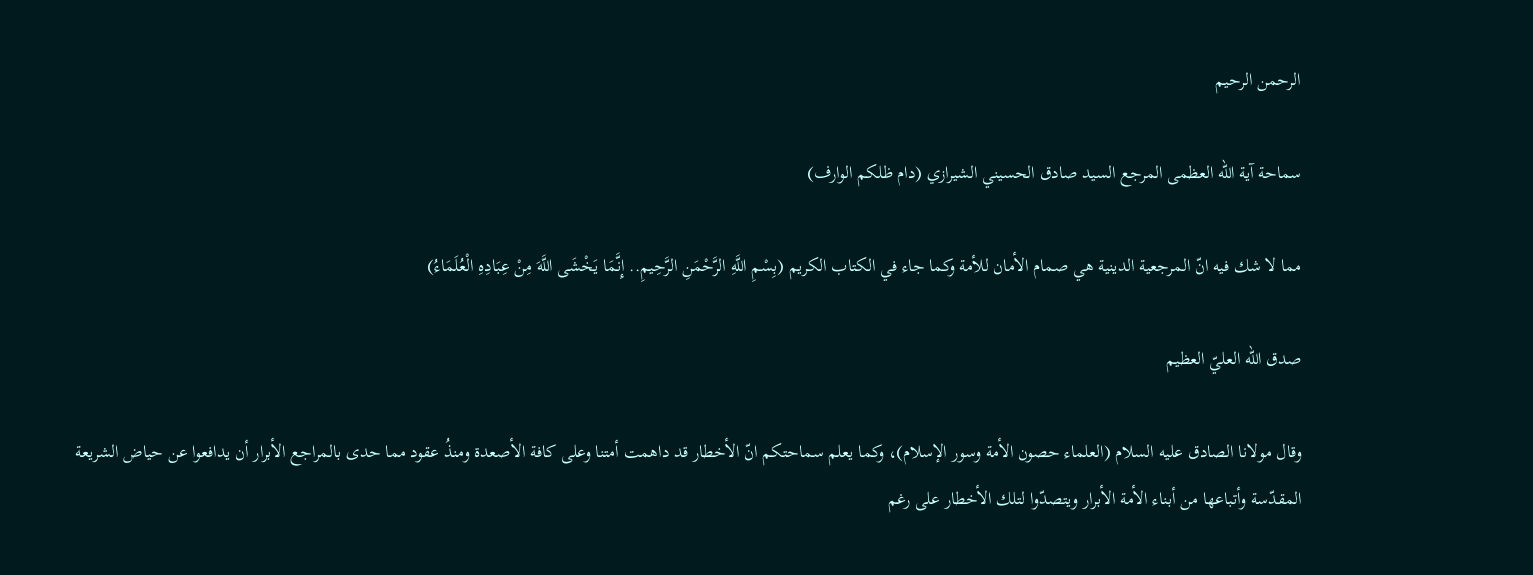الرحمن الرحيم

سماحة آية الله العظمى المرجع السيد صادق الحسيني الشيرازي (دام ظلكم الوارف)

مما لا شك فيه انّ المرجعية الدينية هي صمام الأمان للأمة وكما جاء في الكتاب الكريم (بِسْمِ اللَّهِ الرَّحْمَنِ الرَّحِيمِ.. إِنَّمَا يَخْشَى اللَّهَ مِنْ عِبَادِهِ الْعُلَمَاءُ)

صدق الله العليّ العظيم

وقال مولانا الصادق عليه السلام (العلماء حصون الأمة وسور الإسلام)، وكما يعلم سماحتكم انّ الأخطار قد داهمت أمتنا وعلى كافة الأصعدة ومنذُ عقود مما حدى بالمراجع الأبرار أن يدافعوا عن حياض الشريعة المقدّسة وأتباعها من أبناء الأمة الأبرار ويتصدّوا لتلك الأخطار على رغم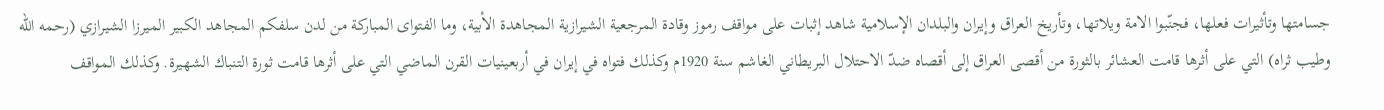جسامتها وتأثيرات فعلها، فجنّبوا الامة ويلاتها، وتأريخ العراق وإيران والبلدان الإسلامية شاهد إثبات على مواقف رموز وقادة المرجعية الشيرازية المجاهدة الأبية، وما الفتواى المباركة من لدن سلفكم المجاهد الكبير الميرزا الشيرازي (رحمه الله وطيب ثراه) التي على أثرها قامت العشائر بالثورة من أقصى العراق إلى أقصاه ضدّ الاحتلال البريطاني الغاشم سنة 1920م وكذلك فتواه في إيران في أربعينيات القرن الماضي التي على أثرها قامت ثورة التنباك الشهيرة. وكذلك المواقف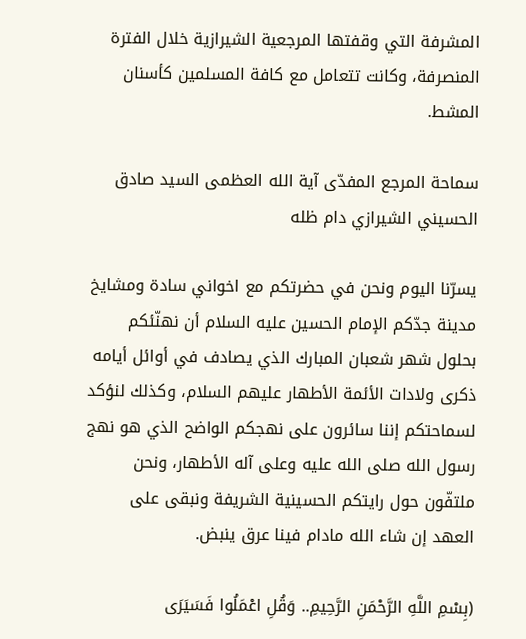المشرفة التي وقفتها المرجعية الشيرازية خلال الفترة المنصرفة، وكانت تتعامل مع كافة المسلمين كأسنان المشط.

سماحة المرجع المفدّى آية الله العظمى السيد صادق الحسيني الشيرازي دام ظله

يسرّنا اليوم ونحن في حضرتكم مع اخواني سادة ومشايخ مدينة جدّكم الإمام الحسين عليه السلام أن نهنّئكم بحلول شهر شعبان المبارك الذي يصادف في أوائل أيامه ذكرى ولادات الأئمة الأطهار عليهم السلام، وكذلك لنؤكد لسماحتكم إننا سائرون على نهجكم الواضح الذي هو نهج رسول الله صلى الله عليه وعلى آله الأطهار، ونحن ملتفّون حول رايتكم الحسينية الشريفة ونبقى على العهد إن شاء الله مادام فينا عرق ينبض.

(بِسْمِ اللَّهِ الرَّحْمَنِ الرَّحِيمِ.. وَقُلِ اعْمَلُوا فَسَيَرَى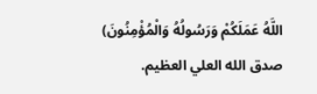اللَّهُ عَمَلَكُمْ وَرَسُولُهُ وَالْمُؤْمِنُونَ) صدق الله العلي العظيم.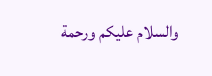والسلام عليكم ورحمة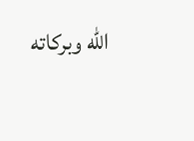الله وبركاته